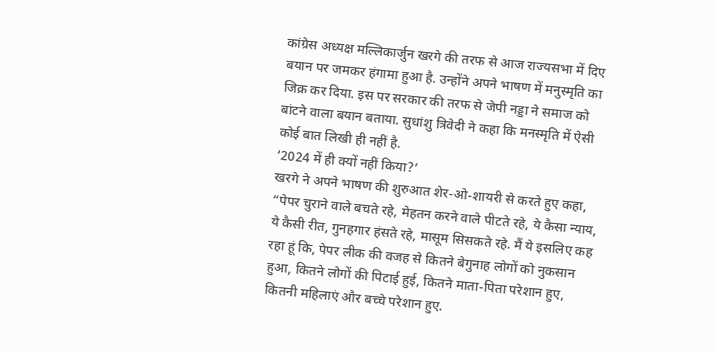कांग्रेस अध्यक्ष मल्लिकार्जुन खरगे की तरफ से आज राज्यसभा में दिए बयान पर जमकर हंगामा हुआ है. उन्होंने अपने भाषण में मनुस्मृति का जिक्र कर दिया. इस पर सरकार की तरफ से जेपी नड्डा ने समाज को बांटने वाला बयान बताया. सुधांशु त्रिवेदी ने कहा कि मनस्मृति में ऐसी कोई बात लिखी ही नहीं है.
‘2024 में ही क्यों नहीं किया?’
खरगे ने अपने भाषण की शुरुआत शेर-ओ-शायरी से करते हुए कहा, “पेपर चुराने वाले बचते रहे, मेहतन करने वाले पीटते रहे, ये कैसा न्याय, ये कैसी रीत, गुनहगार हंसते रहे, मासूम सिसकते रहे. मैं ये इसलिए कह रहा हूं कि, पेपर लीक की वजह से कितने बेगुनाह लोगों को नुकसान हुआ, कितने लोगों की पिटाई हुई, कितने माता-पिता परेशान हुए, कितनी महिलाएं और बच्चे परेशान हुए.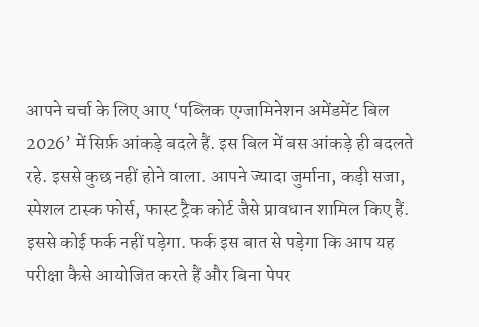आपने चर्चा के लिए आए ‘पब्लिक एग्जामिनेशन अमेंडमेंट बिल 2026’ में सिर्फ़ आंकड़े बदले हैं. इस बिल में बस आंकड़े ही बदलते रहे. इससे कुछ नहीं होने वाला. आपने ज्यादा जुर्माना, कड़ी सजा, स्पेशल टास्क फोर्स, फास्ट ट्रैक कोर्ट जैसे प्रावधान शामिल किए हैं. इससे कोई फर्क नहीं पड़ेगा. फर्क इस बात से पड़ेगा कि आप यह परीक्षा कैसे आयोजित करते हैं और बिना पेपर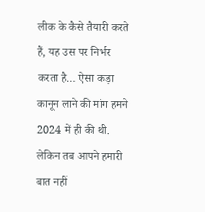लीक के कैसे तैयारी करते हैं, यह उस पर निर्भर करता है… ऐसा कड़ा कानून लाने की मांग हमने 2024 में ही की थी. लेकिन तब आपने हमारी बात नहीं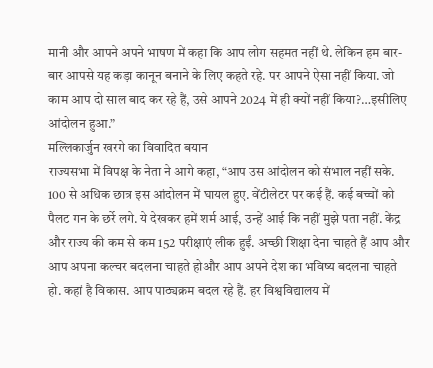मानी और आपने अपने भाषण में कहा कि आप लोग सहमत नहीं थे. लेकिन हम बार-बार आपसे यह कड़ा कानून बनाने के लिए कहते रहे. पर आपने ऐसा नहीं किया. जो काम आप दो साल बाद कर रहे हैं, उसे आपने 2024 में ही क्यों नहीं किया?…इसीलिए आंदोलन हुआ.”
मल्लिकार्जुन खरगे का विवादित बयान
राज्यसभा में विपक्ष के नेता ने आगे कहा, “आप उस आंदोलन को संभाल नहीं सके. 100 से अधिक छात्र इस आंदोलन में घायल हुए. वेंटीलेटर पर कई हैं. कई बच्चों को पैलट गन के छर्रे लगे. ये देखकर हमें शर्म आई, उन्हें आई कि नहीं मुझे पता नहीं. केंद्र और राज्य की कम से कम 152 परीक्षाएं लीक हुईं. अच्छी शिक्षा देना चाहते हैं आप और आप अपना कल्चर बदलना चाहते होऔर आप अपने देश का भविष्य बदलना चाहते हो. कहां है विकास. आप पाठ्यक्रम बदल रहे हैं. हर विश्वविद्यालय में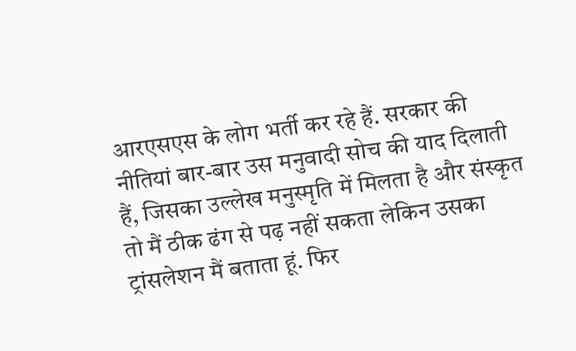आरएसएस के लोग भर्ती कर रहे हैं. सरकार की नीतियां बार-बार उस मनुवादी सोच की याद दिलाती हैं, जिसका उल्लेख मनुस्मृति में मिलता है और संस्कृत तो मैं ठीक ढंग से पढ़ नहीं सकता लेकिन उसका ट्रांसलेशन मैं बताता हूं. फिर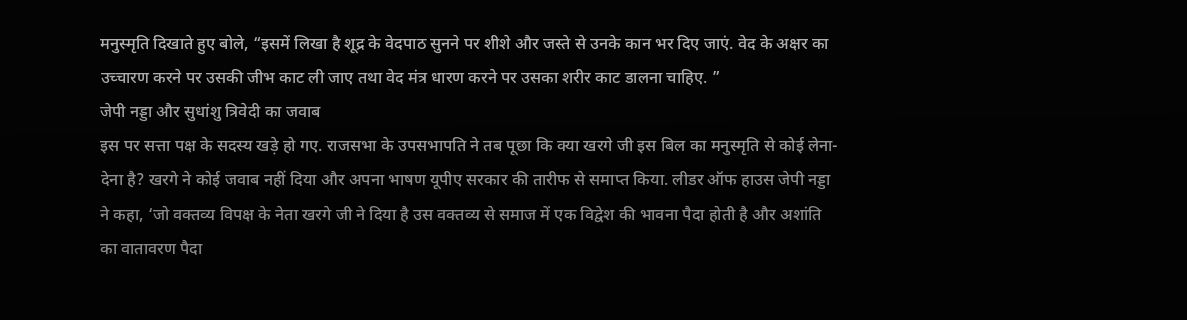मनुस्मृति दिखाते हुए बोले, “इसमें लिखा है शूद्र के वेदपाठ सुनने पर शीशे और जस्ते से उनके कान भर दिए जाएं. वेद के अक्षर का उच्चारण करने पर उसकी जीभ काट ली जाए तथा वेद मंत्र धारण करने पर उसका शरीर काट डालना चाहिए. ”
जेपी नड्डा और सुधांशु त्रिवेदी का जवाब
इस पर सत्ता पक्ष के सदस्य खड़े हो गए. राजसभा के उपसभापति ने तब पूछा कि क्या खरगे जी इस बिल का मनुस्मृति से कोई लेना-देना है? खरगे ने कोई जवाब नहीं दिया और अपना भाषण यूपीए सरकार की तारीफ से समाप्त किया. लीडर ऑफ हाउस जेपी नड्डा ने कहा, ‘जो वक्तव्य विपक्ष के नेता खरगे जी ने दिया है उस वक्तव्य से समाज में एक विद्वेश की भावना पैदा होती है और अशांति का वातावरण पैदा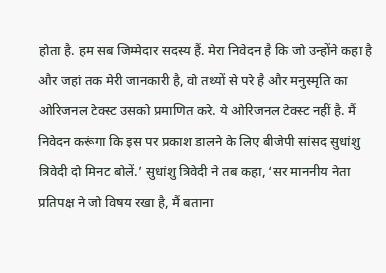होता है. हम सब जिम्मेदार सदस्य हैं. मेरा निवेदन है कि जो उन्होंने कहा है और जहां तक मेरी जानकारी है, वो तथ्यों से परे है और मनुस्मृति का ओरिजनल टेक्स्ट उसको प्रमाणित करे. ये ओरिजनल टेक्स्ट नहीं है. मैं निवेदन करूंगा कि इस पर प्रकाश डालने के लिए बीजेपी सांसद सुधांशु त्रिवेदी दो मिनट बोलें.’ सुधांशु त्रिवेदी ने तब कहा, ‘सर माननीय नेता प्रतिपक्ष ने जो विषय रखा है, मैं बताना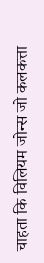चाहता कि विलियम जोन्स जो कलकत्ता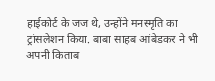हाईकोर्ट के जज थे, उन्होंने मनस्मृति का ट्रांसलेशन किया. बाबा साहब आंबेडकर ने भी अपनी किताब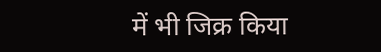में भी जिक्र किया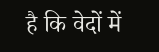है कि वेदों में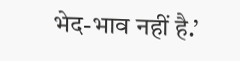भेद-भाव नहीं है.’